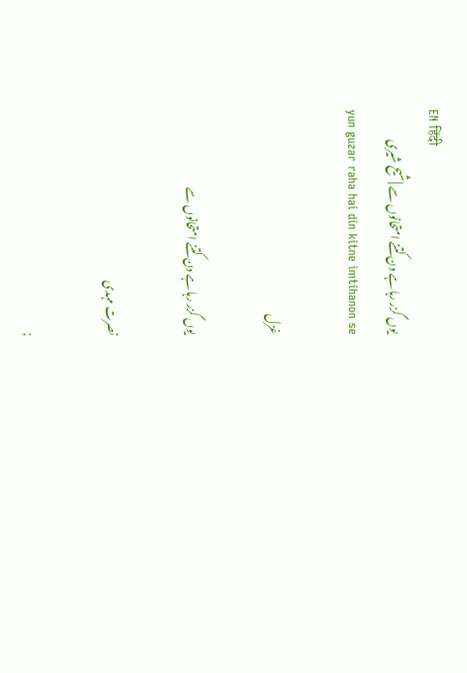EN हिंदी
یوں گزر رہا ہے دن کتنے امتحانوں سے | شیح شیری
yun guzar raha hai din kitne imtihanon se

غزل

یوں گزر رہا ہے دن کتنے امتحانوں سے

نصرت مہدی

;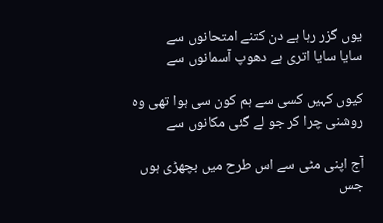یوں گزر رہا ہے دن کتنے امتحانوں سے
سایا سایا اتری ہے دھوپ آسمانوں سے

کیوں کہیں کسی سے ہم کون سی ہوا تھی وہ
روشنی چرا کر جو لے گئی مکانوں سے

آج اپنی مٹی سے اس طرح میں بچھڑی ہوں
جس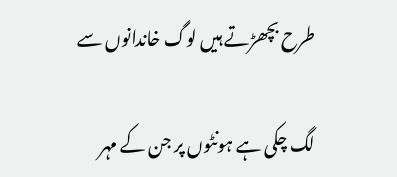طرح بچھڑتے ہیں لوگ خاندانوں سے

لگ چکی ہے ہونٹوں پر جن کے مہر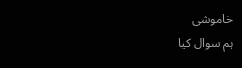خاموشی
ہم سوال کیا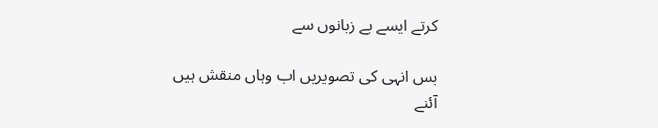کرتے ایسے بے زبانوں سے

بس انہی کی تصویریں اب وہاں منقش ہیں
آئنے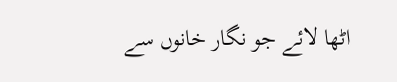اٹھا لائے جو نگار خانوں سے